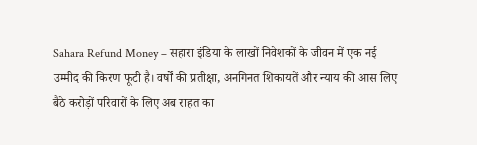Sahara Refund Money – सहारा इंडिया के लाखों निवेशकों के जीवन में एक नई उम्मीद की किरण फूटी है। वर्षों की प्रतीक्षा, अनगिनत शिकायतें और न्याय की आस लिए बैठे करोड़ों परिवारों के लिए अब राहत का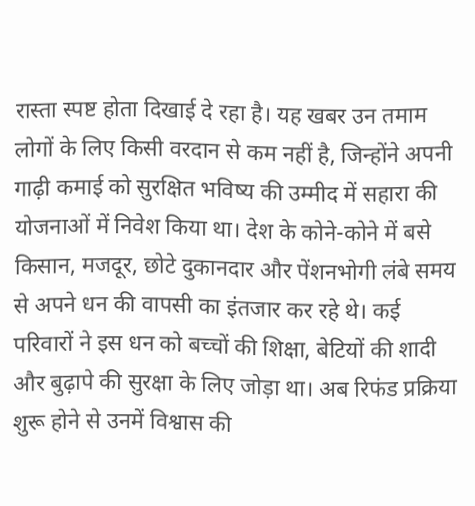रास्ता स्पष्ट होता दिखाई दे रहा है। यह खबर उन तमाम लोगों के लिए किसी वरदान से कम नहीं है, जिन्होंने अपनी गाढ़ी कमाई को सुरक्षित भविष्य की उम्मीद में सहारा की योजनाओं में निवेश किया था। देश के कोने-कोने में बसे किसान, मजदूर, छोटे दुकानदार और पेंशनभोगी लंबे समय से अपने धन की वापसी का इंतजार कर रहे थे। कई परिवारों ने इस धन को बच्चों की शिक्षा, बेटियों की शादी और बुढ़ापे की सुरक्षा के लिए जोड़ा था। अब रिफंड प्रक्रिया शुरू होने से उनमें विश्वास की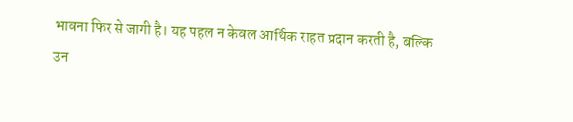भावना फिर से जागी है। यह पहल न केवल आर्थिक राहत प्रदान करती है, बल्कि उन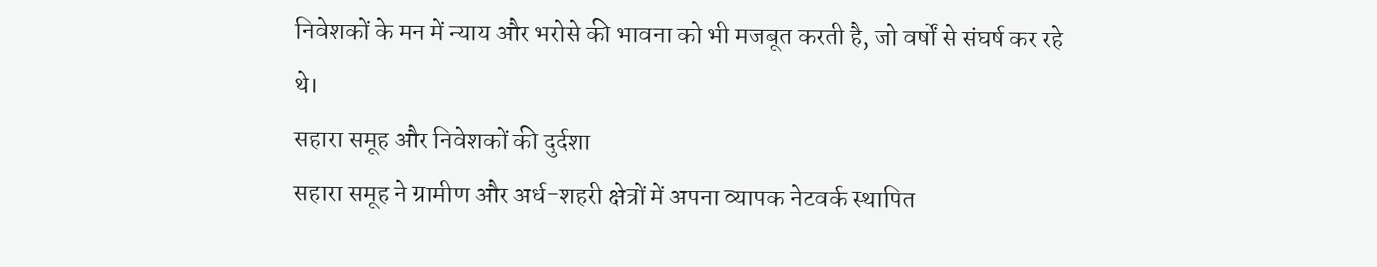निवेशकों के मन में न्याय और भरोसे की भावना को भी मजबूत करती है, जो वर्षों से संघर्ष कर रहे थे।
सहारा समूह और निवेशकों की दुर्दशा
सहारा समूह ने ग्रामीण और अर्ध-शहरी क्षेत्रों में अपना व्यापक नेटवर्क स्थापित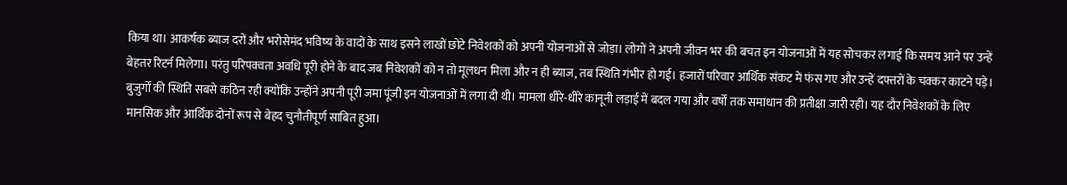किया था। आकर्षक ब्याज दरों और भरोसेमंद भविष्य के वादों के साथ इसने लाखों छोटे निवेशकों को अपनी योजनाओं से जोड़ा। लोगों ने अपनी जीवन भर की बचत इन योजनाओं में यह सोचकर लगाई कि समय आने पर उन्हें बेहतर रिटर्न मिलेगा। परंतु परिपक्वता अवधि पूरी होने के बाद जब निवेशकों को न तो मूलधन मिला और न ही ब्याज, तब स्थिति गंभीर हो गई। हजारों परिवार आर्थिक संकट में फंस गए और उन्हें दफ्तरों के चक्कर काटने पड़े। बुजुर्गों की स्थिति सबसे कठिन रही क्योंकि उन्होंने अपनी पूरी जमा पूंजी इन योजनाओं में लगा दी थी। मामला धीरे-धीरे कानूनी लड़ाई में बदल गया और वर्षों तक समाधान की प्रतीक्षा जारी रही। यह दौर निवेशकों के लिए मानसिक और आर्थिक दोनों रूप से बेहद चुनौतीपूर्ण साबित हुआ।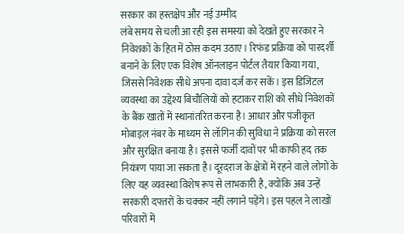सरकार का हस्तक्षेप और नई उम्मीद
लंबे समय से चली आ रही इस समस्या को देखते हुए सरकार ने निवेशकों के हित में ठोस कदम उठाए। रिफंड प्रक्रिया को पारदर्शी बनाने के लिए एक विशेष ऑनलाइन पोर्टल तैयार किया गया, जिससे निवेशक सीधे अपना दावा दर्ज कर सकें। इस डिजिटल व्यवस्था का उद्देश्य बिचौलियों को हटाकर राशि को सीधे निवेशकों के बैंक खातों में स्थानांतरित करना है। आधार और पंजीकृत मोबाइल नंबर के माध्यम से लॉगिन की सुविधा ने प्रक्रिया को सरल और सुरक्षित बनाया है। इससे फर्जी दावों पर भी काफी हद तक नियंत्रण पाया जा सकता है। दूरदराज के क्षेत्रों में रहने वाले लोगों के लिए यह व्यवस्था विशेष रूप से लाभकारी है, क्योंकि अब उन्हें सरकारी दफ्तरों के चक्कर नहीं लगाने पड़ेंगे। इस पहल ने लाखों परिवारों में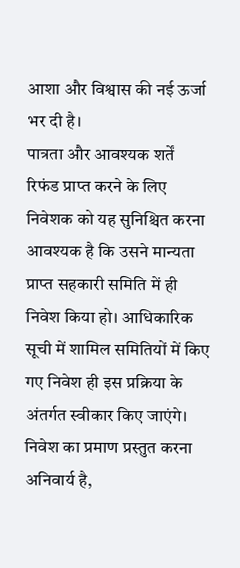आशा और विश्वास की नई ऊर्जा भर दी है।
पात्रता और आवश्यक शर्तें
रिफंड प्राप्त करने के लिए निवेशक को यह सुनिश्चित करना आवश्यक है कि उसने मान्यता प्राप्त सहकारी समिति में ही निवेश किया हो। आधिकारिक सूची में शामिल समितियों में किए गए निवेश ही इस प्रक्रिया के अंतर्गत स्वीकार किए जाएंगे। निवेश का प्रमाण प्रस्तुत करना अनिवार्य है,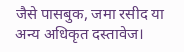जैसे पासबुक, जमा रसीद या अन्य अधिकृत दस्तावेज।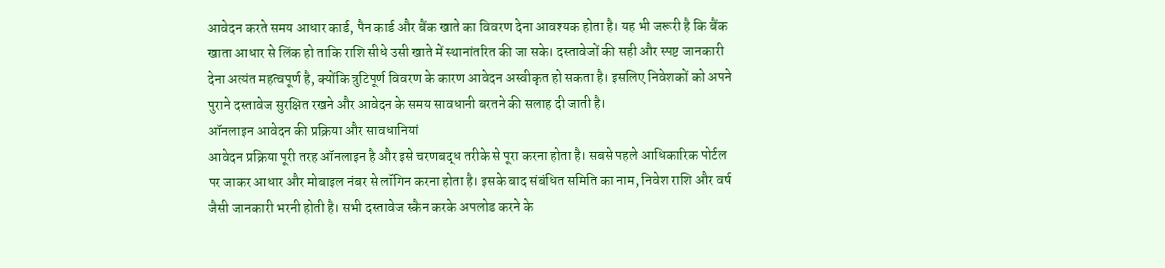आवेदन करते समय आधार कार्ड, पैन कार्ड और बैंक खाते का विवरण देना आवश्यक होता है। यह भी जरूरी है कि बैंक खाता आधार से लिंक हो ताकि राशि सीधे उसी खाते में स्थानांतरित की जा सके। दस्तावेजों की सही और स्पष्ट जानकारी देना अत्यंत महत्वपूर्ण है, क्योंकि त्रुटिपूर्ण विवरण के कारण आवेदन अस्वीकृत हो सकता है। इसलिए निवेशकों को अपने पुराने दस्तावेज सुरक्षित रखने और आवेदन के समय सावधानी बरतने की सलाह दी जाती है।
ऑनलाइन आवेदन की प्रक्रिया और सावधानियां
आवेदन प्रक्रिया पूरी तरह ऑनलाइन है और इसे चरणबद्ध तरीके से पूरा करना होता है। सबसे पहले आधिकारिक पोर्टल पर जाकर आधार और मोबाइल नंबर से लॉगिन करना होता है। इसके बाद संबंधित समिति का नाम, निवेश राशि और वर्ष जैसी जानकारी भरनी होती है। सभी दस्तावेज स्कैन करके अपलोड करने के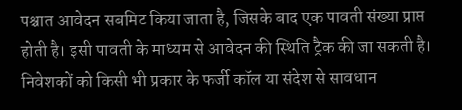पश्चात आवेदन सबमिट किया जाता है, जिसके बाद एक पावती संख्या प्राप्त होती है। इसी पावती के माध्यम से आवेदन की स्थिति ट्रैक की जा सकती है। निवेशकों को किसी भी प्रकार के फर्जी कॉल या संदेश से सावधान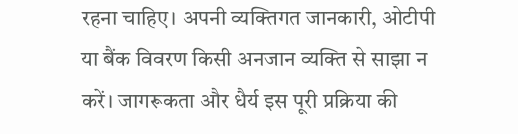रहना चाहिए। अपनी व्यक्तिगत जानकारी, ओटीपी या बैंक विवरण किसी अनजान व्यक्ति से साझा न करें। जागरूकता और धैर्य इस पूरी प्रक्रिया की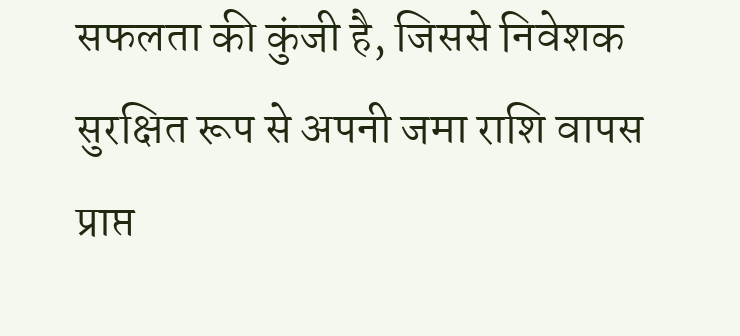सफलता की कुंजी है, जिससे निवेशक सुरक्षित रूप से अपनी जमा राशि वापस प्राप्त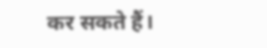कर सकते हैं।